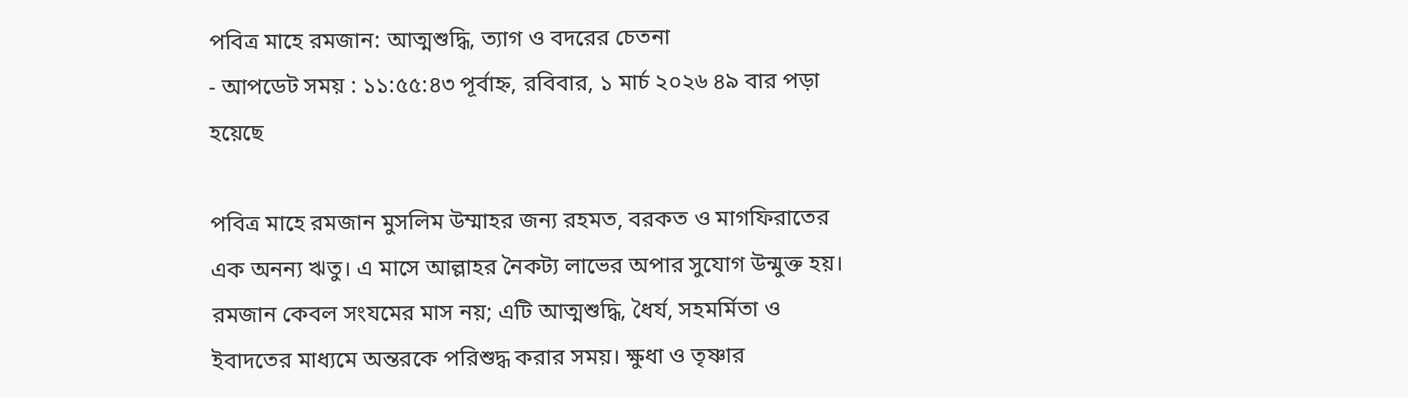পবিত্র মাহে রমজান: আত্মশুদ্ধি, ত্যাগ ও বদরের চেতনা
- আপডেট সময় : ১১:৫৫:৪৩ পূর্বাহ্ন, রবিবার, ১ মার্চ ২০২৬ ৪৯ বার পড়া হয়েছে

পবিত্র মাহে রমজান মুসলিম উম্মাহর জন্য রহমত, বরকত ও মাগফিরাতের এক অনন্য ঋতু। এ মাসে আল্লাহর নৈকট্য লাভের অপার সুযোগ উন্মুক্ত হয়। রমজান কেবল সংযমের মাস নয়; এটি আত্মশুদ্ধি, ধৈর্য, সহমর্মিতা ও ইবাদতের মাধ্যমে অন্তরকে পরিশুদ্ধ করার সময়। ক্ষুধা ও তৃষ্ণার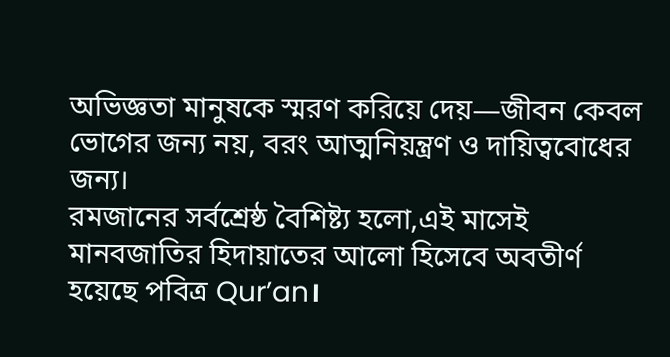অভিজ্ঞতা মানুষকে স্মরণ করিয়ে দেয়—জীবন কেবল ভোগের জন্য নয়, বরং আত্মনিয়ন্ত্রণ ও দায়িত্ববোধের জন্য।
রমজানের সর্বশ্রেষ্ঠ বৈশিষ্ট্য হলো,এই মাসেই মানবজাতির হিদায়াতের আলো হিসেবে অবতীর্ণ হয়েছে পবিত্র Qur’an।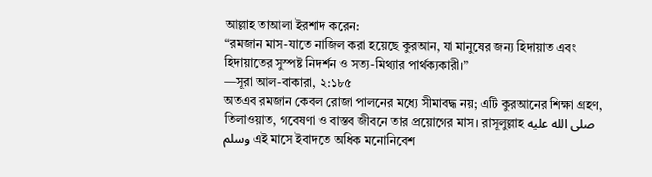আল্লাহ তাআলা ইরশাদ করেন:
“রমজান মাস-যাতে নাজিল করা হয়েছে কুরআন, যা মানুষের জন্য হিদায়াত এবং হিদায়াতের সুস্পষ্ট নিদর্শন ও সত্য-মিথ্যার পার্থক্যকারী।”
—সূরা আল-বাকারা, ২:১৮৫
অতএব রমজান কেবল রোজা পালনের মধ্যে সীমাবদ্ধ নয়; এটি কুরআনের শিক্ষা গ্রহণ, তিলাওয়াত, গবেষণা ও বাস্তব জীবনে তার প্রয়োগের মাস। রাসূলুল্লাহ صلى الله عليه وسلم এই মাসে ইবাদতে অধিক মনোনিবেশ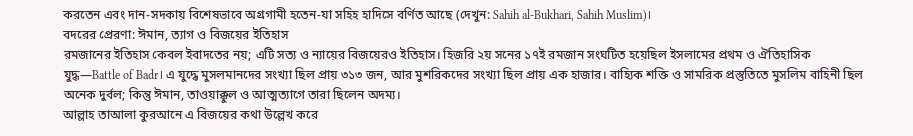করতেন এবং দান-সদকায় বিশেষভাবে অগ্রগামী হতেন-যা সহিহ হাদিসে বর্ণিত আছে (দেখুন: Sahih al-Bukhari, Sahih Muslim)।
বদরের প্রেরণা: ঈমান, ত্যাগ ও বিজয়ের ইতিহাস
রমজানের ইতিহাস কেবল ইবাদতের নয়; এটি সত্য ও ন্যায়ের বিজয়েরও ইতিহাস। হিজরি ২য় সনের ১৭ই রমজান সংঘটিত হয়েছিল ইসলামের প্রথম ও ঐতিহাসিক যুদ্ধ—Battle of Badr। এ যুদ্ধে মুসলমানদের সংখ্যা ছিল প্রায় ৩১৩ জন, আর মুশরিকদের সংখ্যা ছিল প্রায় এক হাজার। বাহ্যিক শক্তি ও সামরিক প্রস্তুতিতে মুসলিম বাহিনী ছিল অনেক দুর্বল; কিন্তু ঈমান, তাওয়াক্কুল ও আত্মত্যাগে তারা ছিলেন অদম্য।
আল্লাহ তাআলা কুরআনে এ বিজয়ের কথা উল্লেখ করে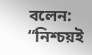বলেন:
“নিশ্চয়ই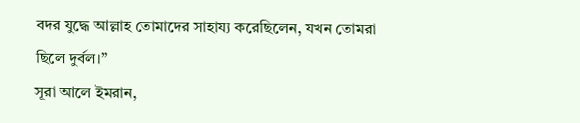বদর যুদ্ধে আল্লাহ তোমাদের সাহায্য করেছিলেন, যখন তোমরা ছিলে দুর্বল।”
সূরা আলে ইমরান,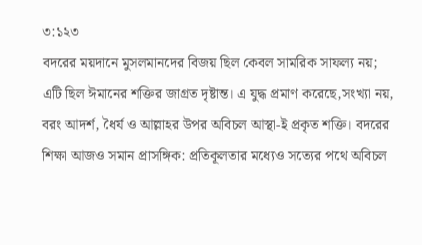৩:১২৩
বদরের ময়দানে মুসলমানদের বিজয় ছিল কেবল সামরিক সাফল্য নয়; এটি ছিল ঈমানের শক্তির জাগ্রত দৃষ্টান্ত। এ যুদ্ধ প্রমাণ করেছে,সংখ্যা নয়, বরং আদর্শ, ধৈর্য ও আল্লাহর উপর অবিচল আস্থা-ই প্রকৃত শক্তি। বদরের শিক্ষা আজও সমান প্রাসঙ্গিক: প্রতিকূলতার মধ্যেও সত্যের পথে অবিচল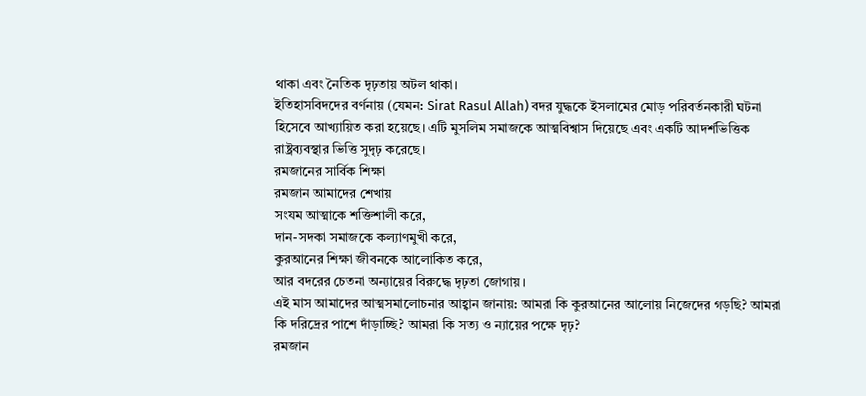থাকা এবং নৈতিক দৃঢ়তায় অটল থাকা।
ইতিহাসবিদদের বর্ণনায় (যেমন: Sirat Rasul Allah) বদর যুদ্ধকে ইসলামের মোড় পরিবর্তনকারী ঘটনা হিসেবে আখ্যায়িত করা হয়েছে। এটি মুসলিম সমাজকে আত্মবিশ্বাস দিয়েছে এবং একটি আদর্শভিত্তিক রাষ্ট্রব্যবস্থার ভিত্তি সুদৃঢ় করেছে।
রমজানের সার্বিক শিক্ষা
রমজান আমাদের শেখায়
সংযম আত্মাকে শক্তিশালী করে,
দান-সদকা সমাজকে কল্যাণমুখী করে,
কুরআনের শিক্ষা জীবনকে আলোকিত করে,
আর বদরের চেতনা অন্যায়ের বিরুদ্ধে দৃঢ়তা জোগায়।
এই মাস আমাদের আত্মসমালোচনার আহ্বান জানায়: আমরা কি কুরআনের আলোয় নিজেদের গড়ছি? আমরা কি দরিদ্রের পাশে দাঁড়াচ্ছি? আমরা কি সত্য ও ন্যায়ের পক্ষে দৃঢ়?
রমজান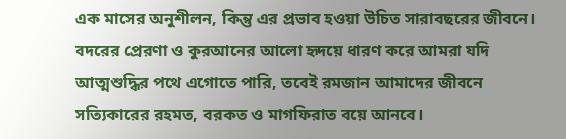এক মাসের অনুশীলন, কিন্তু এর প্রভাব হওয়া উচিত সারাবছরের জীবনে। বদরের প্রেরণা ও কুরআনের আলো হৃদয়ে ধারণ করে আমরা যদি আত্মশুদ্ধির পথে এগোতে পারি, তবেই রমজান আমাদের জীবনে সত্যিকারের রহমত, বরকত ও মাগফিরাত বয়ে আনবে।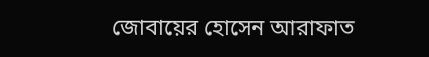জোবায়ের হোসেন আরাফাত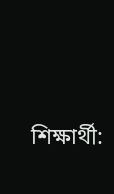শিক্ষার্থী: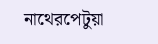নাথেরপেটুয়া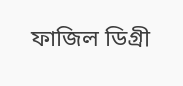ফাজিল ডিগ্রী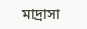মাদ্রাসা